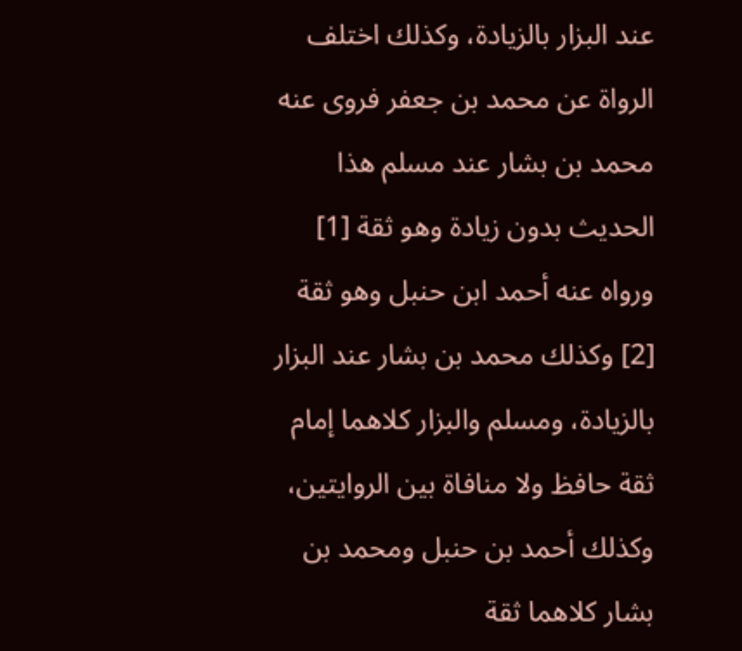عند البزار بالزيادة، وكذلك اختلف الرواة عن محمد بن جعفر فروى عنه محمد بن بشار عند مسلم هذا الحديث بدون زيادة وهو ثقة [1] ورواه عنه أحمد ابن حنبل وهو ثقة [2] وكذلك محمد بن بشار عند البزار بالزيادة، ومسلم والبزار كلاهما إمام ثقة حافظ ولا منافاة بين الروايتين، وكذلك أحمد بن حنبل ومحمد بن بشار كلاهما ثقة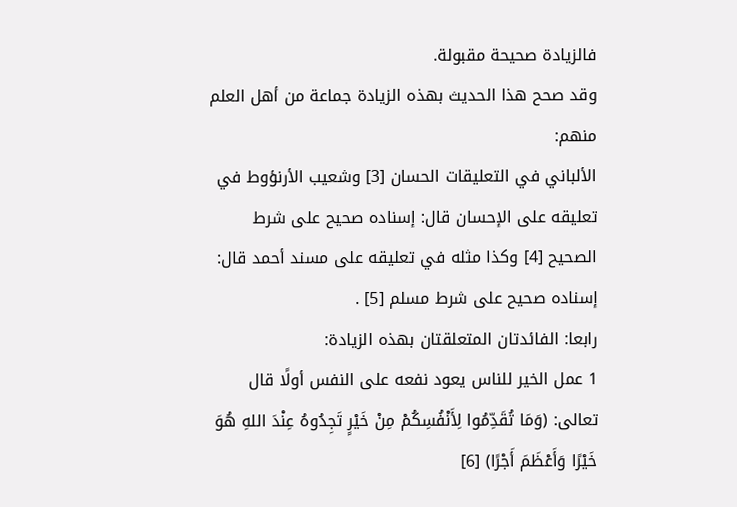فالزيادة صحيحة مقبولة.
وقد صحح هذا الحديث بهذه الزيادة جماعة من أهل العلم منهم:
الألباني في التعليقات الحسان [3] وشعيب الأرنؤوط في تعليقه على الإحسان قال: إسناده صحيح على شرط الصحيح [4] وكذا مثله في تعليقه على مسند أحمد قال: إسناده صحيح على شرط مسلم [5] .
رابعا: الفائدتان المتعلقتان بهذه الزيادة:
1 عمل الخير للناس يعود نفعه على النفس أولًا قال تعالى: (وَمَا تُقَدِّمُوا لِأَنْفُسِكُمْ مِنْ خَيْرٍ تَجِدُوهُ عِنْدَ اللهِ هُوَ خَيْرًا وَأَعْظَمَ أَجْرًا) [6]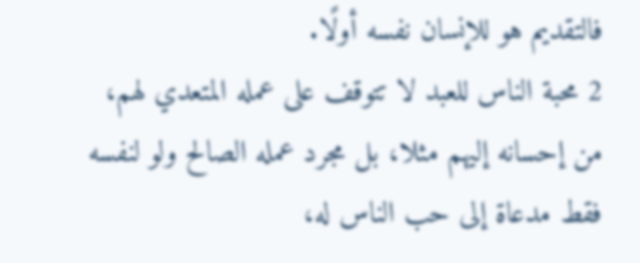فالتقديم هو للإنسان نفسه أولًا.
2 محبة الناس للعبد لا تتوقف على عمله المتعدي لهم، من إحسانه إليهم مثلا، بل مجرد عمله الصالح ولو لنفسه فقط مدعاة إلى حب الناس له،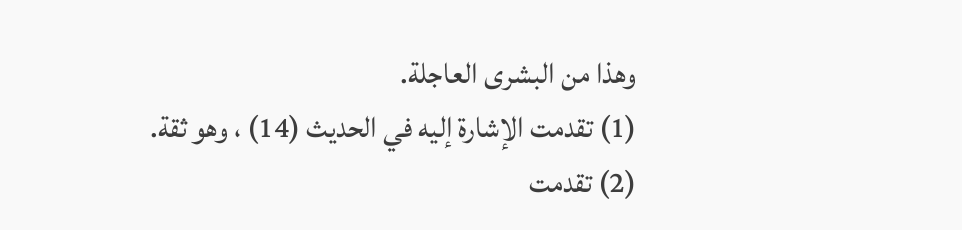وهذا من البشرى العاجلة.
(1) تقدمت الإشارة إليه في الحديث (14) ، وهو ثقة.
(2) تقدمت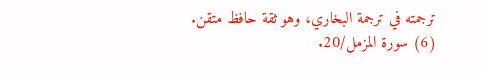ترجمته في ترجمة البخاري، وهو ثقة حافظ متقن.
(6) سورة المزمل/20.